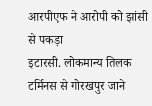आरपीएफ ने आरोपी को झांसी से पकड़ा
इटारसी. लोकमान्य तिलक टर्मिनस से गोरखपुर जाने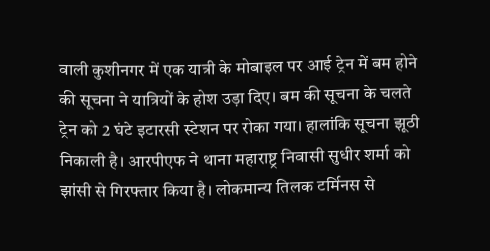वाली कुशीनगर में एक यात्री के मोबाइल पर आई ट्रेन में बम होने की सूचना ने यात्रियों के होश उड़ा दिए। बम की सूचना के चलते ट्रेन को 2 घंटे इटारसी स्टेशन पर रोका गया। हालांकि सूचना झूठी निकाली है। आरपीएफ ने थाना महाराष्ट्र निवासी सुधीर शर्मा को झांसी से गिरफ्तार किया है। लोकमान्य तिलक टर्मिनस से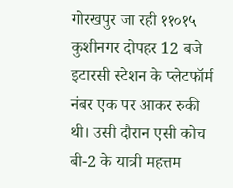गोरखपुर जा रही ११०१५ कुशीनगर दोपहर 12 बजे इटारसी स्टेशन के प्लेटफॉर्म नंबर एक पर आकर रुकी थी। उसी दौरान एसी कोच बी-2 के यात्री महत्तम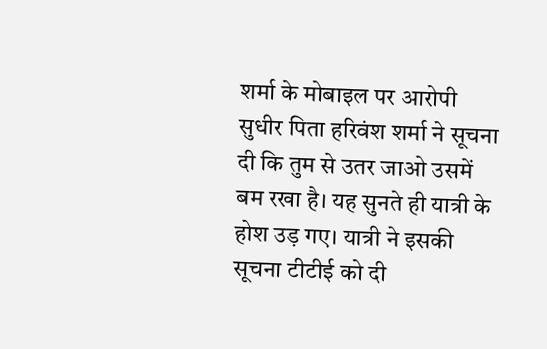शर्मा के मोबाइल पर आरोपी सुधीर पिता हरिवंश शर्मा ने सूचना दी कि तुम से उतर जाओ उसमें बम रखा है। यह सुनते ही यात्री के होश उड़ गए। यात्री ने इसकी सूचना टीटीई को दी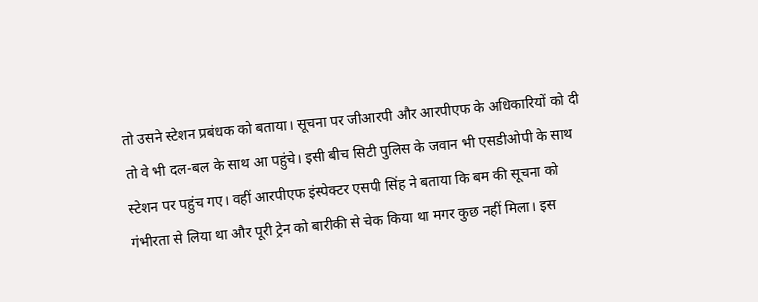तो उसने स्टेशन प्रबंधक को बताया। सूचना पर जीआरपी और आरपीएफ के अधिकारियों को दी तो वे भी दल-बल के साथ आ पहुंचे। इसी बीच सिटी पुलिस के जवान भी एसडीओपी के साथ स्टेशन पर पहुंच गए। वहीं आरपीएफ इंस्पेक्टर एसपी सिंह ने बताया कि बम की सूचना को गंभीरता से लिया था और पूरी ट्रेन को बारीकी से चेक किया था मगर कुछ नहीं मिला। इस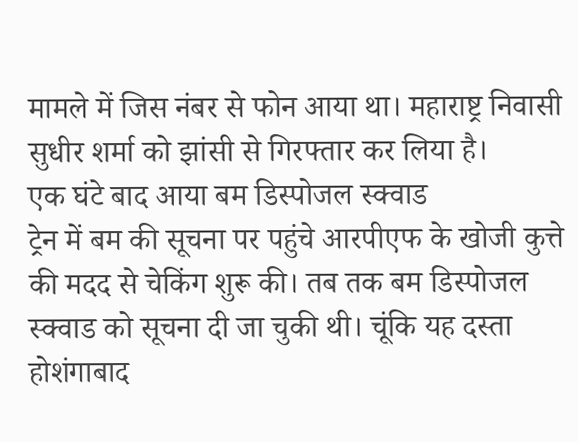मामले में जिस नंबर से फोन आया था। महाराष्ट्र निवासी सुधीर शर्मा को झांसी से गिरफ्तार कर लिया है।
एक घंटे बाद आया बम डिस्पोजल स्क्वाड
ट्रेन में बम की सूचना पर पहुंचे आरपीएफ के खोजी कुत्ते की मदद से चेकिंग शुरू की। तब तक बम डिस्पोजल स्क्वाड को सूचना दी जा चुकी थी। चूंकि यह दस्ता होशंगाबाद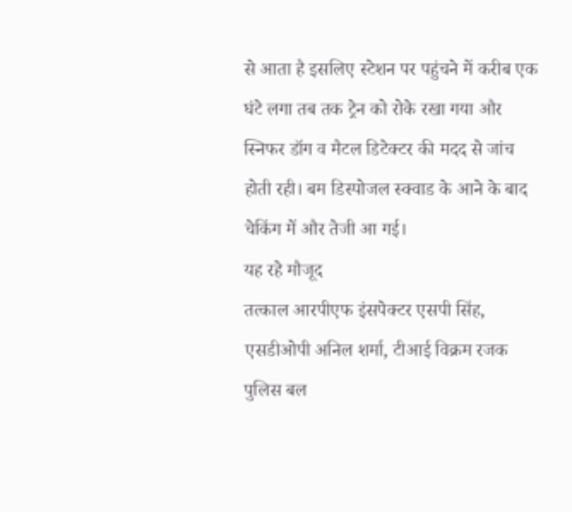से आता है इसलिए स्टेशन पर पहुंचने में करीब एक घंटे लगा तब तक ट्रेन को रोके रखा गया और स्निफर डॉग व मैटल डिटेक्टर की मदद से जांच होती रही। बम डिस्पोजल स्क्वाड के आने के बाद चेकिंग में और तेजी आ गई।
यह रहे मौजूद
तत्काल आरपीएफ इंसपेक्टर एसपी सिंह, एसडीओपी अनिल शर्मा, टीआई विक्रम रजक पुलिस बल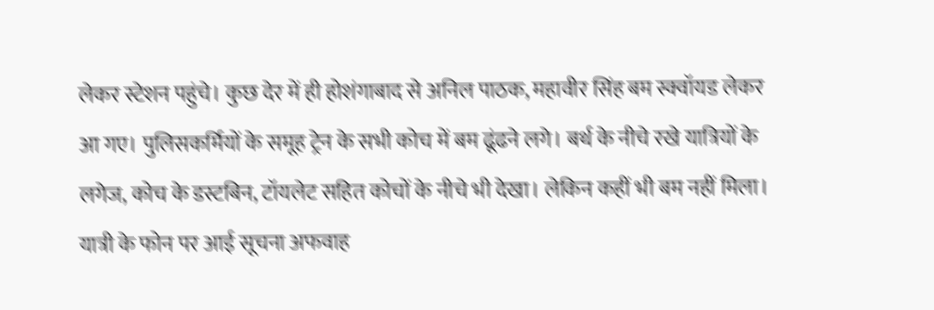लेकर स्टेशन पहुंचे। कुछ देर में ही होशंगाबाद से अनिल पाठक, महावीर सिंह बम स्क्वॉयड लेकर आ गए। पुलिसकर्मियों के समूह ट्रेन के सभी कोच में बम ढूंढने लगे। बर्थ के नीचे रखे यात्रियों के लगेज, कोच के डस्टबिन, टॉयलेट सहित कोचों के नीचे भी देखा। लेकिन कहीं भी बम नहीं मिला। यात्री के फोन पर आई सूचना अफवाह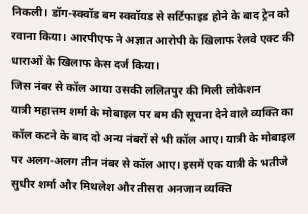निकली। डॉग-स्क्वॉड बम स्क्वॉयड से सर्टिफाइड होने के बाद ट्रेन को रवाना किया। आरपीएफ ने अज्ञात आरोपी के खिलाफ रेलवे एक्ट की धाराओं के खिलाफ केस दर्ज किया।
जिस नंबर से कॉल आया उसकी ललितपुर की मिली लोकेशन
यात्री महात्तम शर्मा के मोबाइल पर बम की सूचना देने वाले व्यक्ति का कॉल कटने के बाद दो अन्य नंबरों से भी कॉल आए। यात्री के मोबाइल पर अलग-अलग तीन नंबर से कॉल आए। इसमें एक यात्री के भतीजे सुधीर शर्मा और मिथलेश और तीसरा अनजान व्यक्ति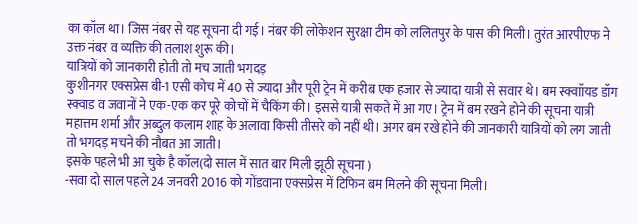का कॉल था। जिस नंबर से यह सूचना दी गई। नंबर की लोकेशन सुरक्षा टीम को ललितपुर के पास की मिली। तुरंत आरपीएफ ने उक्त नंबर व व्यक्ति की तलाश शुरू की।
यात्रियों को जानकारी होती तो मच जाती भगदड़
कुशीनगर एक्सप्रेस बी-1 एसी कोच में 40 से ज्यादा और पूरी ट्रेन में करीब एक हजार से ज्यादा यात्री से सवार थे। बम स्क्वाॉयड डॉग स्क्वाड व जवानों ने एक-एक कर पूरे कोचों में चैकिंग की। इससे यात्री सकते में आ गए। ट्रेन में बम रखने होने की सूचना यात्री महात्तम शर्मा और अब्दुल कलाम शाह के अलावा किसी तीसरे को नहीं थी। अगर बम रखे होने की जानकारी यात्रियों को लग जाती तो भगदड़ मचने की नौबत आ जाती।
इसके पहले भी आ चुके है कॉल(दो साल में सात बार मिली झूठी सूचना )
-सवा दो साल पहले 24 जनवरी 2016 को गोंडवाना एक्सप्रेस में टिफिन बम मिलने की सूचना मिली।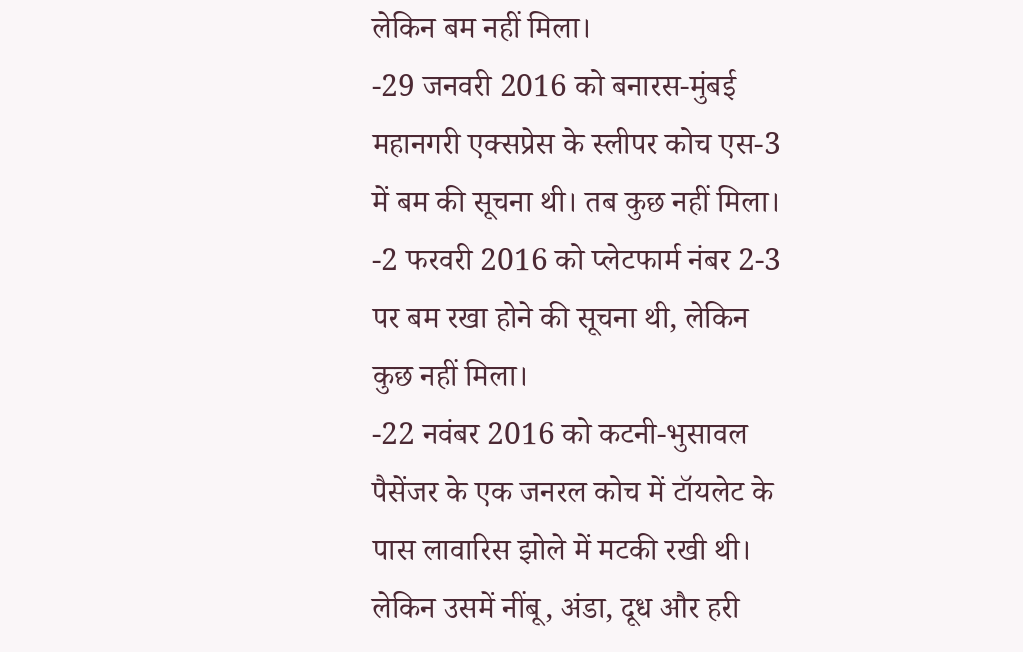लेकिन बम नहीं मिला।
-29 जनवरी 2016 को बनारस-मुंबई महानगरी एक्सप्रेस के स्लीपर कोच एस-3 में बम की सूचना थी। तब कुछ नहीं मिला।
-2 फरवरी 2016 को प्लेटफार्म नंबर 2-3 पर बम रखा होने की सूचना थी, लेकिन कुछ नहीं मिला।
-22 नवंबर 2016 को कटनी-भुसावल पैसेंजर के एक जनरल कोच में टॉयलेट के पास लावारिस झोले में मटकी रखी थी। लेकिन उसमें नींबू, अंडा, दूध और हरी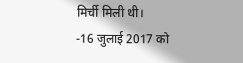मिर्ची मिली थी।
-16 जुलाई 2017 को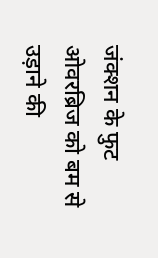जंक्शन के फुट ओवरब्रिज को बम से उड़ाने की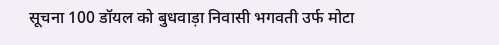सूचना 100 डॉयल को बुधवाड़ा निवासी भगवती उर्फ मोटा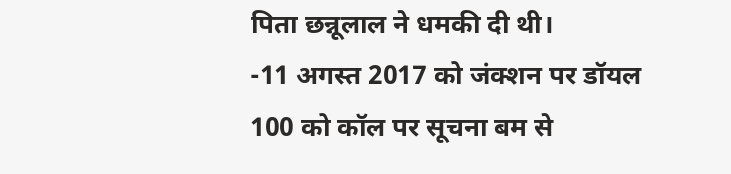पिता छन्नूलाल ने धमकी दी थी।
-11 अगस्त 2017 को जंक्शन पर डॉयल 100 को कॉल पर सूचना बम से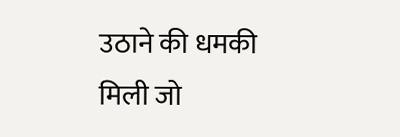उठाने की धमकी मिली जो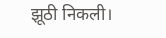झूठी निकली।